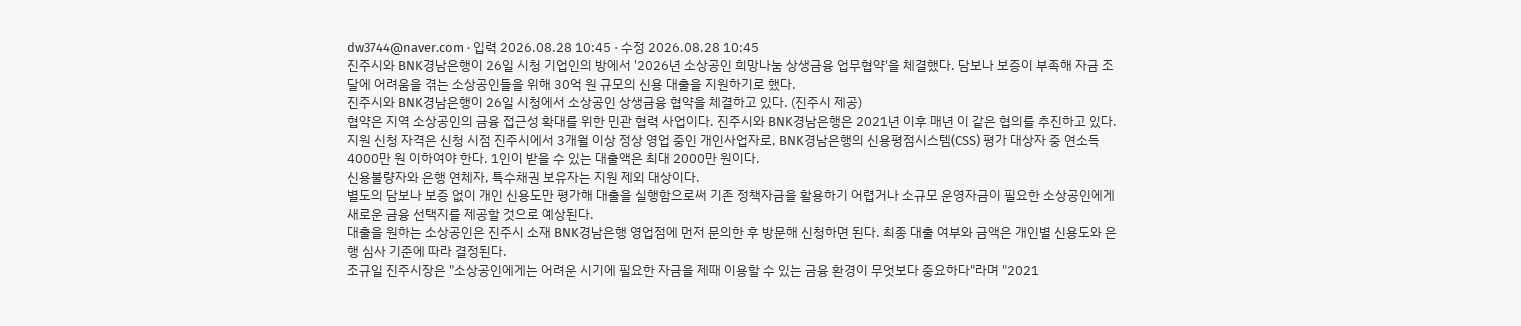dw3744@naver.com · 입력 2026.08.28 10:45 · 수정 2026.08.28 10:45
진주시와 BNK경남은행이 26일 시청 기업인의 방에서 '2026년 소상공인 희망나눔 상생금융 업무협약'을 체결했다. 담보나 보증이 부족해 자금 조달에 어려움을 겪는 소상공인들을 위해 30억 원 규모의 신용 대출을 지원하기로 했다.
진주시와 BNK경남은행이 26일 시청에서 소상공인 상생금융 협약을 체결하고 있다. (진주시 제공)
협약은 지역 소상공인의 금융 접근성 확대를 위한 민관 협력 사업이다. 진주시와 BNK경남은행은 2021년 이후 매년 이 같은 협의를 추진하고 있다.
지원 신청 자격은 신청 시점 진주시에서 3개월 이상 정상 영업 중인 개인사업자로, BNK경남은행의 신용평점시스템(CSS) 평가 대상자 중 연소득 4000만 원 이하여야 한다. 1인이 받을 수 있는 대출액은 최대 2000만 원이다.
신용불량자와 은행 연체자, 특수채권 보유자는 지원 제외 대상이다.
별도의 담보나 보증 없이 개인 신용도만 평가해 대출을 실행함으로써 기존 정책자금을 활용하기 어렵거나 소규모 운영자금이 필요한 소상공인에게 새로운 금융 선택지를 제공할 것으로 예상된다.
대출을 원하는 소상공인은 진주시 소재 BNK경남은행 영업점에 먼저 문의한 후 방문해 신청하면 된다. 최종 대출 여부와 금액은 개인별 신용도와 은행 심사 기준에 따라 결정된다.
조규일 진주시장은 "소상공인에게는 어려운 시기에 필요한 자금을 제때 이용할 수 있는 금융 환경이 무엇보다 중요하다"라며 "2021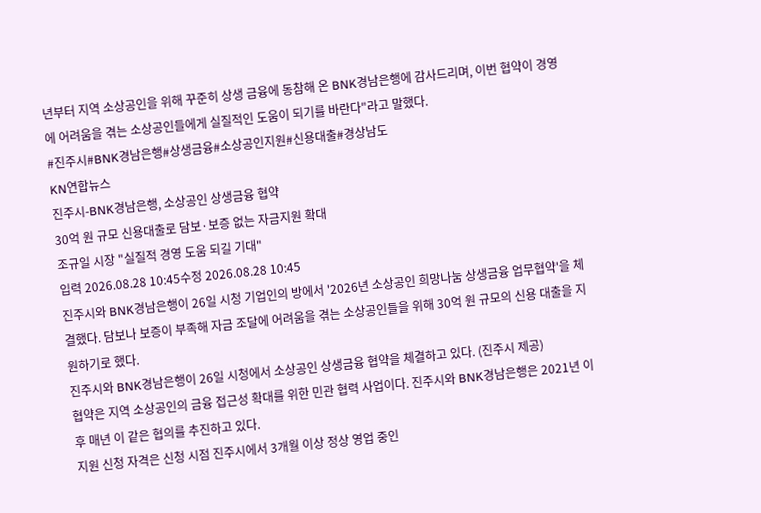년부터 지역 소상공인을 위해 꾸준히 상생 금융에 동참해 온 BNK경남은행에 감사드리며, 이번 협약이 경영에 어려움을 겪는 소상공인들에게 실질적인 도움이 되기를 바란다"라고 말했다.
#진주시#BNK경남은행#상생금융#소상공인지원#신용대출#경상남도
KN연합뉴스
진주시-BNK경남은행, 소상공인 상생금융 협약
30억 원 규모 신용대출로 담보·보증 없는 자금지원 확대
조규일 시장 "실질적 경영 도움 되길 기대"
입력 2026.08.28 10:45수정 2026.08.28 10:45
진주시와 BNK경남은행이 26일 시청 기업인의 방에서 '2026년 소상공인 희망나눔 상생금융 업무협약'을 체결했다. 담보나 보증이 부족해 자금 조달에 어려움을 겪는 소상공인들을 위해 30억 원 규모의 신용 대출을 지원하기로 했다.
진주시와 BNK경남은행이 26일 시청에서 소상공인 상생금융 협약을 체결하고 있다. (진주시 제공)
협약은 지역 소상공인의 금융 접근성 확대를 위한 민관 협력 사업이다. 진주시와 BNK경남은행은 2021년 이후 매년 이 같은 협의를 추진하고 있다.
지원 신청 자격은 신청 시점 진주시에서 3개월 이상 정상 영업 중인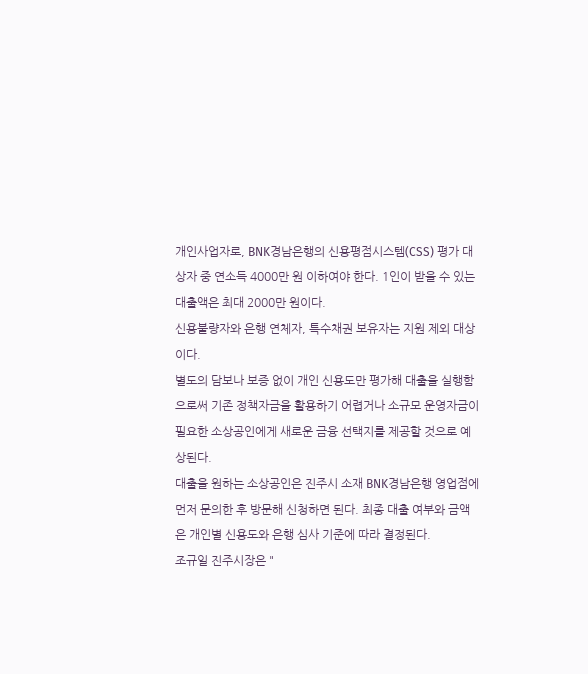개인사업자로, BNK경남은행의 신용평점시스템(CSS) 평가 대상자 중 연소득 4000만 원 이하여야 한다. 1인이 받을 수 있는 대출액은 최대 2000만 원이다.
신용불량자와 은행 연체자, 특수채권 보유자는 지원 제외 대상이다.
별도의 담보나 보증 없이 개인 신용도만 평가해 대출을 실행함으로써 기존 정책자금을 활용하기 어렵거나 소규모 운영자금이 필요한 소상공인에게 새로운 금융 선택지를 제공할 것으로 예상된다.
대출을 원하는 소상공인은 진주시 소재 BNK경남은행 영업점에 먼저 문의한 후 방문해 신청하면 된다. 최종 대출 여부와 금액은 개인별 신용도와 은행 심사 기준에 따라 결정된다.
조규일 진주시장은 "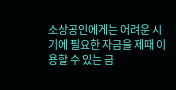소상공인에게는 어려운 시기에 필요한 자금을 제때 이용할 수 있는 금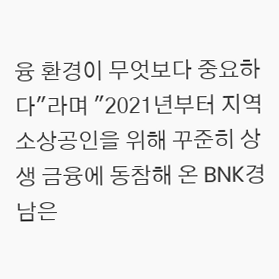융 환경이 무엇보다 중요하다"라며 "2021년부터 지역 소상공인을 위해 꾸준히 상생 금융에 동참해 온 BNK경남은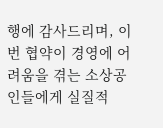행에 감사드리며, 이번 협약이 경영에 어려움을 겪는 소상공인들에게 실질적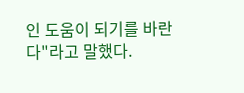인 도움이 되기를 바란다"라고 말했다.